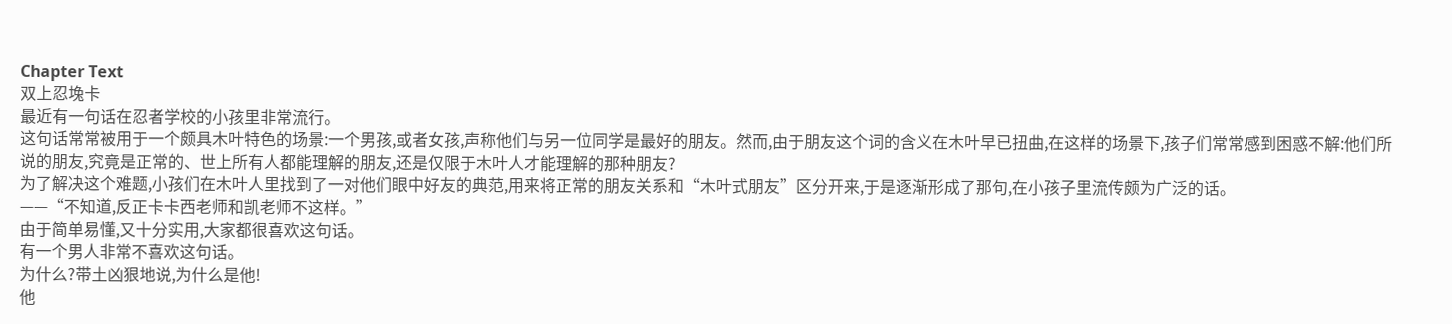Chapter Text
双上忍堍卡
最近有一句话在忍者学校的小孩里非常流行。
这句话常常被用于一个颇具木叶特色的场景:一个男孩,或者女孩,声称他们与另一位同学是最好的朋友。然而,由于朋友这个词的含义在木叶早已扭曲,在这样的场景下,孩子们常常感到困惑不解:他们所说的朋友,究竟是正常的、世上所有人都能理解的朋友,还是仅限于木叶人才能理解的那种朋友?
为了解决这个难题,小孩们在木叶人里找到了一对他们眼中好友的典范,用来将正常的朋友关系和“木叶式朋友”区分开来,于是逐渐形成了那句,在小孩子里流传颇为广泛的话。
——“不知道,反正卡卡西老师和凯老师不这样。”
由于简单易懂,又十分实用,大家都很喜欢这句话。
有一个男人非常不喜欢这句话。
为什么?带土凶狠地说,为什么是他!
他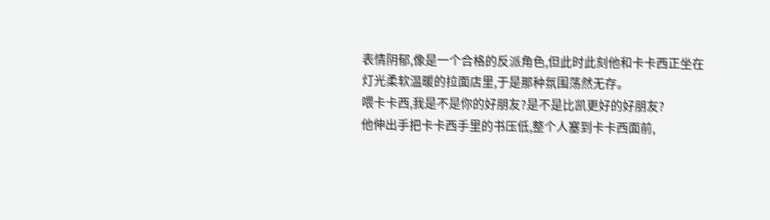表情阴郁,像是一个合格的反派角色,但此时此刻他和卡卡西正坐在灯光柔软温暖的拉面店里,于是那种氛围荡然无存。
喂卡卡西,我是不是你的好朋友?是不是比凯更好的好朋友?
他伸出手把卡卡西手里的书压低,整个人塞到卡卡西面前,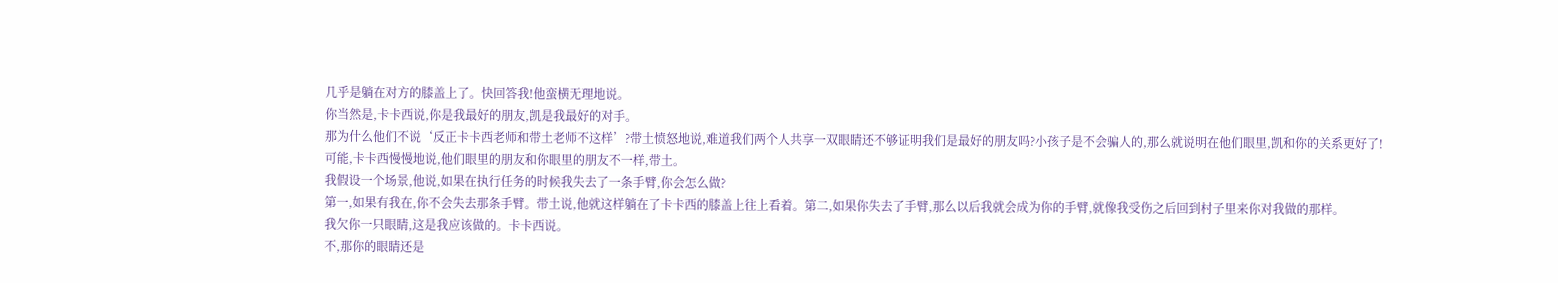几乎是躺在对方的膝盖上了。快回答我!他蛮横无理地说。
你当然是,卡卡西说,你是我最好的朋友,凯是我最好的对手。
那为什么他们不说‘反正卡卡西老师和带土老师不这样’?带土愤怒地说,难道我们两个人共享一双眼睛还不够证明我们是最好的朋友吗?小孩子是不会骗人的,那么就说明在他们眼里,凯和你的关系更好了!
可能,卡卡西慢慢地说,他们眼里的朋友和你眼里的朋友不一样,带土。
我假设一个场景,他说,如果在执行任务的时候我失去了一条手臂,你会怎么做?
第一,如果有我在,你不会失去那条手臂。带土说,他就这样躺在了卡卡西的膝盖上往上看着。第二,如果你失去了手臂,那么以后我就会成为你的手臂,就像我受伤之后回到村子里来你对我做的那样。
我欠你一只眼睛,这是我应该做的。卡卡西说。
不,那你的眼睛还是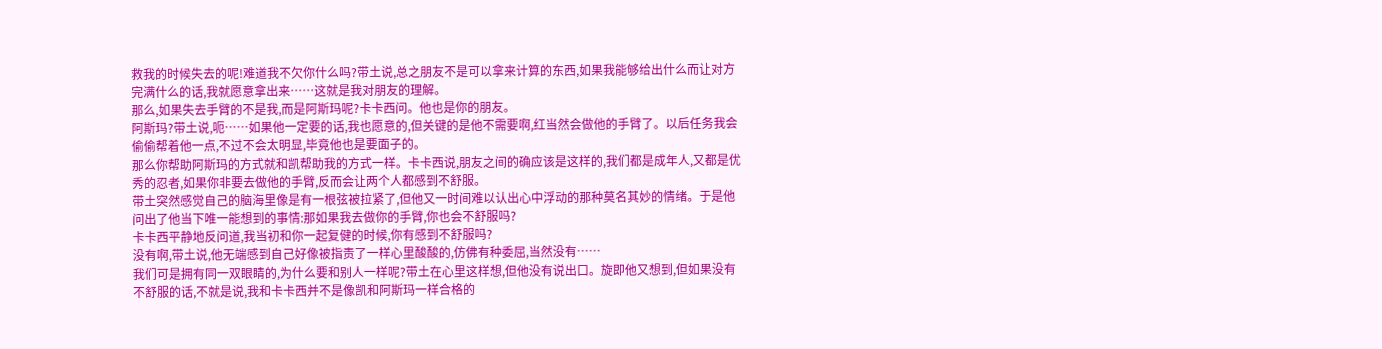救我的时候失去的呢!难道我不欠你什么吗?带土说,总之朋友不是可以拿来计算的东西,如果我能够给出什么而让对方完满什么的话,我就愿意拿出来……这就是我对朋友的理解。
那么,如果失去手臂的不是我,而是阿斯玛呢?卡卡西问。他也是你的朋友。
阿斯玛?带土说,呃……如果他一定要的话,我也愿意的,但关键的是他不需要啊,红当然会做他的手臂了。以后任务我会偷偷帮着他一点,不过不会太明显,毕竟他也是要面子的。
那么你帮助阿斯玛的方式就和凯帮助我的方式一样。卡卡西说,朋友之间的确应该是这样的,我们都是成年人,又都是优秀的忍者,如果你非要去做他的手臂,反而会让两个人都感到不舒服。
带土突然感觉自己的脑海里像是有一根弦被拉紧了,但他又一时间难以认出心中浮动的那种莫名其妙的情绪。于是他问出了他当下唯一能想到的事情:那如果我去做你的手臂,你也会不舒服吗?
卡卡西平静地反问道,我当初和你一起复健的时候,你有感到不舒服吗?
没有啊,带土说,他无端感到自己好像被指责了一样心里酸酸的,仿佛有种委屈,当然没有……
我们可是拥有同一双眼睛的,为什么要和别人一样呢?带土在心里这样想,但他没有说出口。旋即他又想到,但如果没有不舒服的话,不就是说,我和卡卡西并不是像凯和阿斯玛一样合格的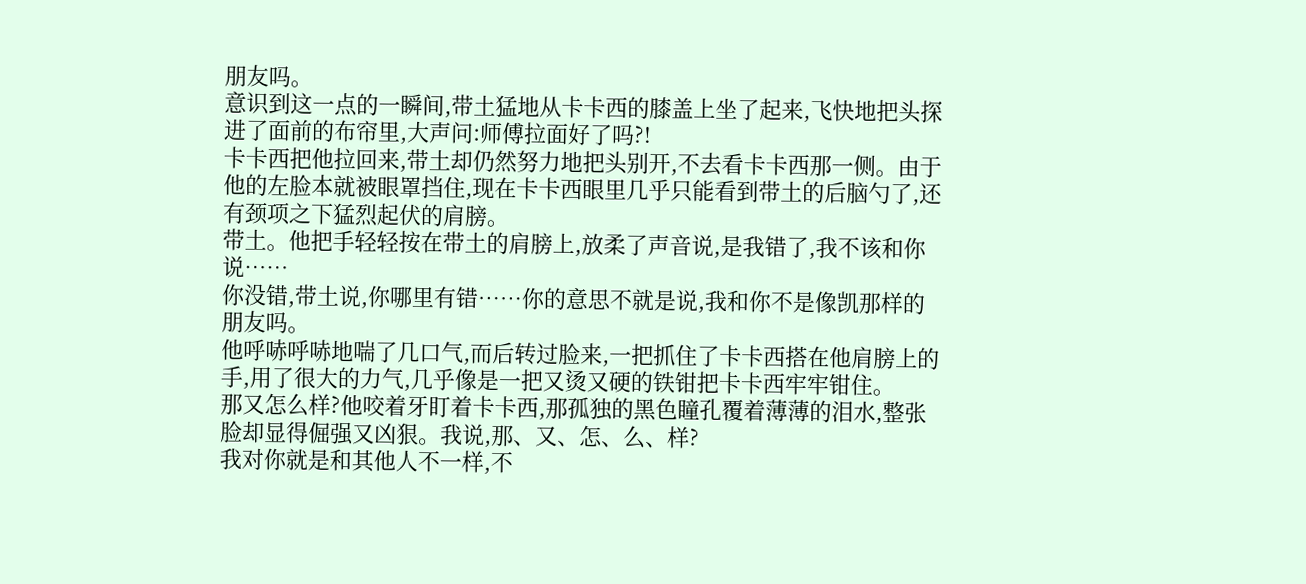朋友吗。
意识到这一点的一瞬间,带土猛地从卡卡西的膝盖上坐了起来,飞快地把头探进了面前的布帘里,大声问:师傅拉面好了吗?!
卡卡西把他拉回来,带土却仍然努力地把头别开,不去看卡卡西那一侧。由于他的左脸本就被眼罩挡住,现在卡卡西眼里几乎只能看到带土的后脑勺了,还有颈项之下猛烈起伏的肩膀。
带土。他把手轻轻按在带土的肩膀上,放柔了声音说,是我错了,我不该和你说……
你没错,带土说,你哪里有错……你的意思不就是说,我和你不是像凯那样的朋友吗。
他呼哧呼哧地喘了几口气,而后转过脸来,一把抓住了卡卡西搭在他肩膀上的手,用了很大的力气,几乎像是一把又烫又硬的铁钳把卡卡西牢牢钳住。
那又怎么样?他咬着牙盯着卡卡西,那孤独的黑色瞳孔覆着薄薄的泪水,整张脸却显得倔强又凶狠。我说,那、又、怎、么、样?
我对你就是和其他人不一样,不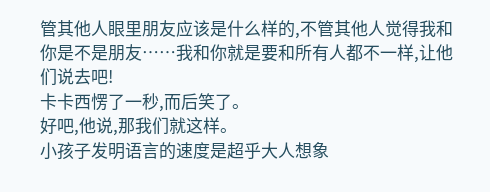管其他人眼里朋友应该是什么样的,不管其他人觉得我和你是不是朋友……我和你就是要和所有人都不一样,让他们说去吧!
卡卡西愣了一秒,而后笑了。
好吧,他说,那我们就这样。
小孩子发明语言的速度是超乎大人想象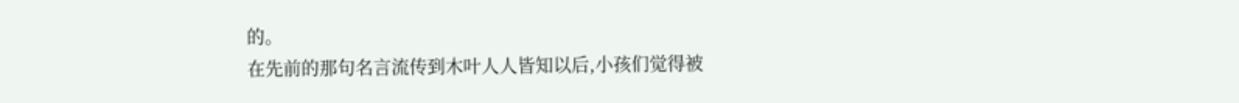的。
在先前的那句名言流传到木叶人人皆知以后,小孩们觉得被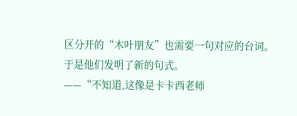区分开的“木叶朋友”也需要一句对应的台词。
于是他们发明了新的句式。
——“不知道,这像是卡卡西老师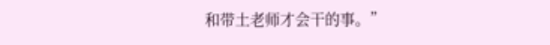和带土老师才会干的事。”